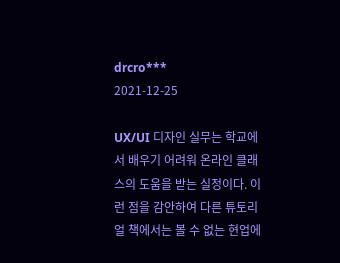drcro***
2021-12-25

UX/UI 디자인 실무는 학교에서 배우기 어려워 온라인 클래스의 도움을 받는 실정이다. 이런 점을 감안하여 다른 튜토리얼 책에서는 볼 수 없는 현업에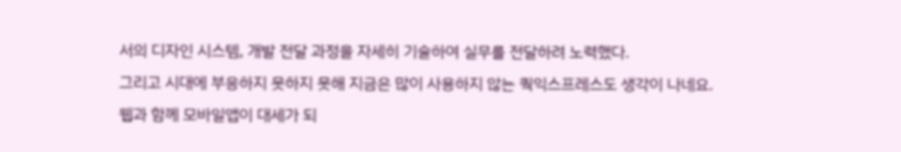서의 디자인 시스템, 개발 전달 과정을 자세히 기술하여 실무를 전달하려 노력했다.
그리고 시대에 부응하지 못하지 못해 지금은 많이 사용하지 않는 쿽익스프레스도 생각이 나네요.
웹과 함께 모바일앱이 대세가 되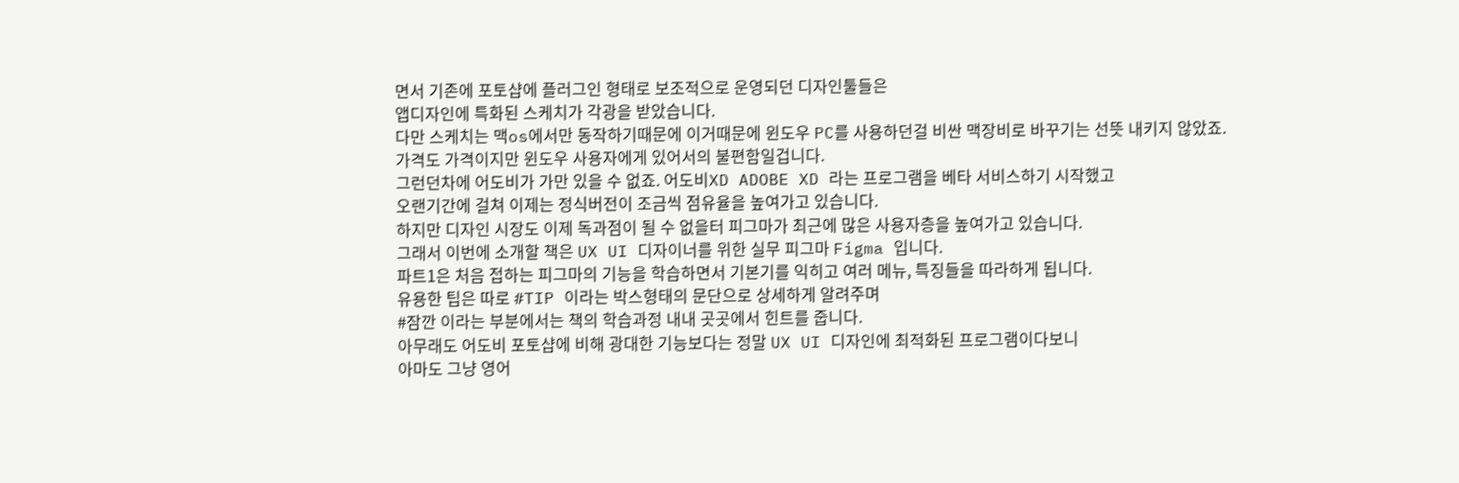면서 기존에 포토샵에 플러그인 형태로 보조적으로 운영되던 디자인툴들은
앱디자인에 특화된 스케치가 각광을 받았습니다.
다만 스케치는 맥os에서만 동작하기때문에 이거때문에 윈도우 PC를 사용하던걸 비싼 맥장비로 바꾸기는 선뜻 내키지 않았죠.
가격도 가격이지만 윈도우 사용자에게 있어서의 불편함일겁니다.
그런던차에 어도비가 가만 있을 수 없죠. 어도비XD ADOBE XD 라는 프로그램을 베타 서비스하기 시작했고
오랜기간에 걸쳐 이제는 정식버전이 조금씩 점유율을 높여가고 있습니다.
하지만 디자인 시장도 이제 독과점이 될 수 없을터 피그마가 최근에 많은 사용자층을 높여가고 있습니다.
그래서 이번에 소개할 책은 UX UI 디자이너를 위한 실무 피그마 Figma 입니다.
파트1은 처음 접하는 피그마의 기능을 학습하면서 기본기를 익히고 여러 메뉴, 특징들을 따라하게 됩니다.
유용한 팁은 따로 #TIP 이라는 박스형태의 문단으로 상세하게 알려주며
#잠깐 이라는 부분에서는 책의 학습과정 내내 곳곳에서 힌트를 줍니다.
아무래도 어도비 포토샵에 비해 광대한 기능보다는 정말 UX UI 디자인에 최적화된 프로그램이다보니
아마도 그냥 영어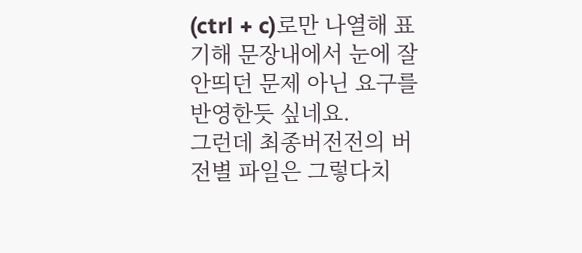(ctrl + c)로만 나열해 표기해 문장내에서 눈에 잘 안띄던 문제 아닌 요구를 반영한듯 싶네요.
그런데 최종버전전의 버전별 파일은 그렇다치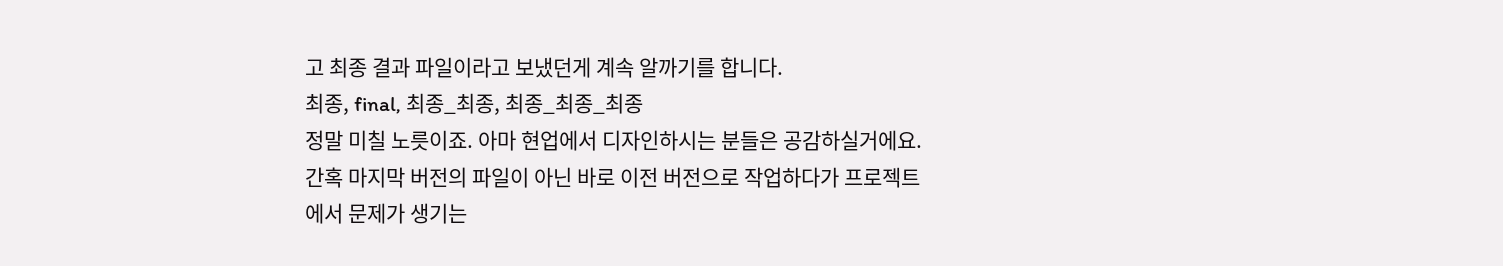고 최종 결과 파일이라고 보냈던게 계속 알까기를 합니다.
최종, final, 최종_최종, 최종_최종_최종
정말 미칠 노릇이죠. 아마 현업에서 디자인하시는 분들은 공감하실거에요.
간혹 마지막 버전의 파일이 아닌 바로 이전 버전으로 작업하다가 프로젝트에서 문제가 생기는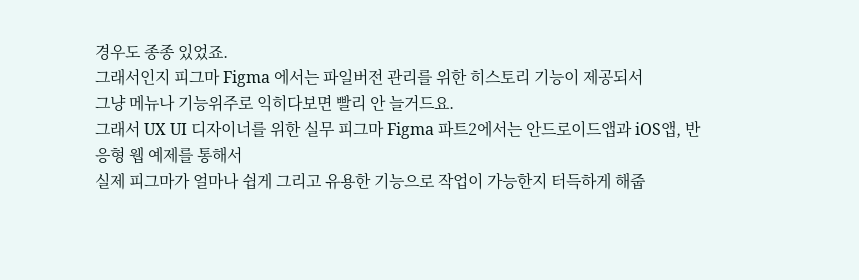경우도 종종 있었죠.
그래서인지 피그마 Figma 에서는 파일버전 관리를 위한 히스토리 기능이 제공되서
그냥 메뉴나 기능위주로 익히다보면 빨리 안 늘거드요.
그래서 UX UI 디자이너를 위한 실무 피그마 Figma 파트2에서는 안드로이드앱과 iOS앱, 반응형 웹 예제를 통해서
실제 피그마가 얼마나 쉽게 그리고 유용한 기능으로 작업이 가능한지 터득하게 해줍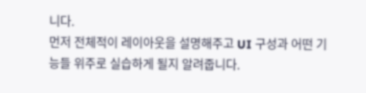니다.
먼저 전체적이 레이아웃을 설명해주고 UI 구성과 어떤 기능들 위주로 실습하게 될지 알려줍니다.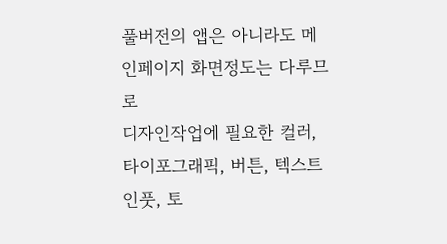풀버전의 앱은 아니라도 메인페이지 화면정도는 다루므로
디자인작업에 필요한 컬러, 타이포그래픽, 버튼, 텍스트인풋, 토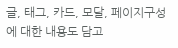글, 태그, 카드, 모달, 페이지구성에 대한 내용도 담고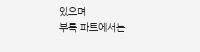있으며
부록 파트에서는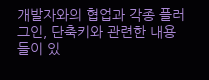개발자와의 협업과 각종 플러그인, 단축키와 관련한 내용들이 있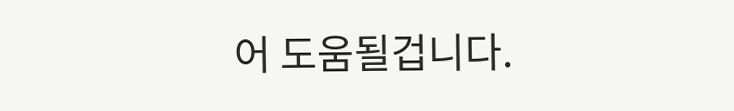어 도움될겁니다.